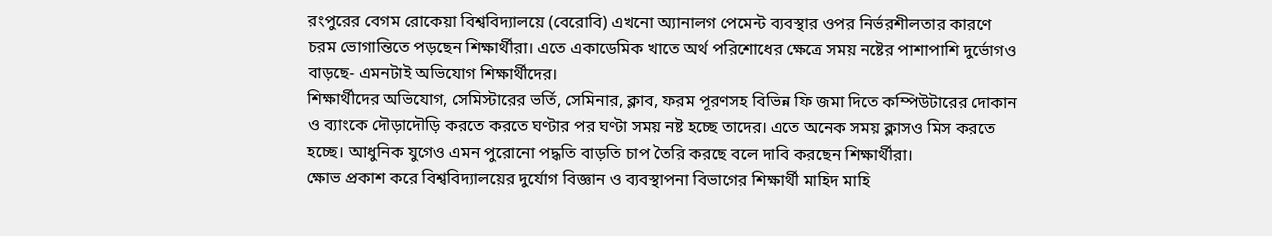রংপুরের বেগম রোকেয়া বিশ্ববিদ্যালয়ে (বেরোবি) এখনো অ্যানালগ পেমেন্ট ব্যবস্থার ওপর নির্ভরশীলতার কারণে চরম ভোগান্তিতে পড়ছেন শিক্ষার্থীরা। এতে একাডেমিক খাতে অর্থ পরিশোধের ক্ষেত্রে সময় নষ্টের পাশাপাশি দুর্ভোগও বাড়ছে- এমনটাই অভিযোগ শিক্ষার্থীদের।
শিক্ষার্থীদের অভিযোগ, সেমিস্টারের ভর্তি, সেমিনার, ক্লাব, ফরম পূরণসহ বিভিন্ন ফি জমা দিতে কম্পিউটারের দোকান ও ব্যাংকে দৌড়াদৌড়ি করতে করতে ঘণ্টার পর ঘণ্টা সময় নষ্ট হচ্ছে তাদের। এতে অনেক সময় ক্লাসও মিস করতে হচ্ছে। আধুনিক যুগেও এমন পুরোনো পদ্ধতি বাড়তি চাপ তৈরি করছে বলে দাবি করছেন শিক্ষার্থীরা।
ক্ষোভ প্রকাশ করে বিশ্ববিদ্যালয়ের দুর্যোগ বিজ্ঞান ও ব্যবস্থাপনা বিভাগের শিক্ষার্থী মাহিদ মাহি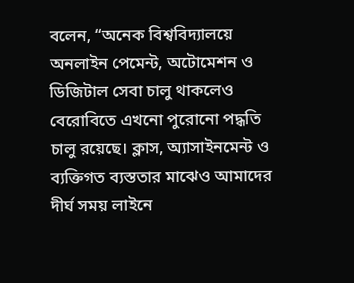বলেন, “অনেক বিশ্ববিদ্যালয়ে অনলাইন পেমেন্ট, অটোমেশন ও ডিজিটাল সেবা চালু থাকলেও বেরোবিতে এখনো পুরোনো পদ্ধতি চালু রয়েছে। ক্লাস, অ্যাসাইনমেন্ট ও ব্যক্তিগত ব্যস্ততার মাঝেও আমাদের দীর্ঘ সময় লাইনে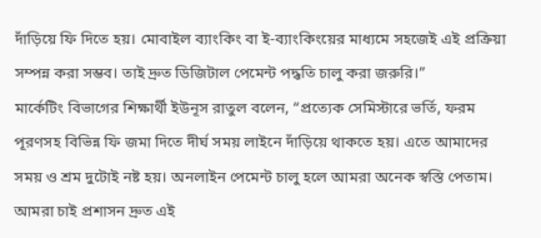দাঁড়িয়ে ফি দিতে হয়। মোবাইল ব্যাংকিং বা ই-ব্যাংকিংয়ের মাধ্যমে সহজেই এই প্রক্রিয়া সম্পন্ন করা সম্ভব। তাই দ্রুত ডিজিটাল পেমেন্ট পদ্ধতি চালু করা জরুরি।”
মার্কেটিং বিভাগের শিক্ষার্থী ইউনূস রাতুল বলেন, “প্রত্যেক সেমিস্টারে ভর্তি, ফরম পূরণসহ বিভিন্ন ফি জমা দিতে দীর্ঘ সময় লাইনে দাঁড়িয়ে থাকতে হয়। এতে আমাদের সময় ও শ্রম দুটোই নষ্ট হয়। অনলাইন পেমেন্ট চালু হলে আমরা অনেক স্বস্তি পেতাম। আমরা চাই প্রশাসন দ্রুত এই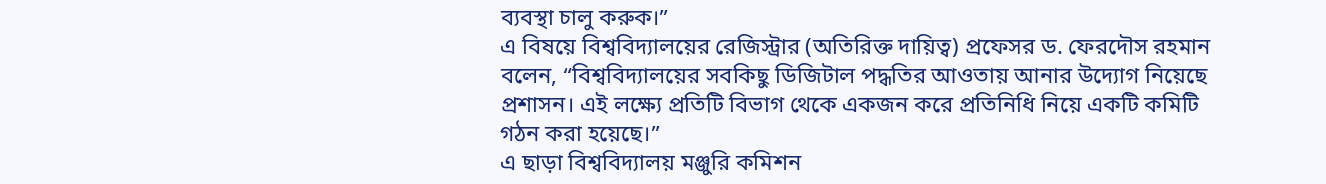ব্যবস্থা চালু করুক।”
এ বিষয়ে বিশ্ববিদ্যালয়ের রেজিস্ট্রার (অতিরিক্ত দায়িত্ব) প্রফেসর ড. ফেরদৌস রহমান বলেন, “বিশ্ববিদ্যালয়ের সবকিছু ডিজিটাল পদ্ধতির আওতায় আনার উদ্যোগ নিয়েছে প্রশাসন। এই লক্ষ্যে প্রতিটি বিভাগ থেকে একজন করে প্রতিনিধি নিয়ে একটি কমিটি গঠন করা হয়েছে।”
এ ছাড়া বিশ্ববিদ্যালয় মঞ্জুরি কমিশন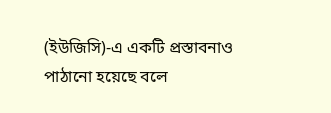(ইউজিসি)-এ একটি প্রস্তাবনাও পাঠানো হয়েছে বলে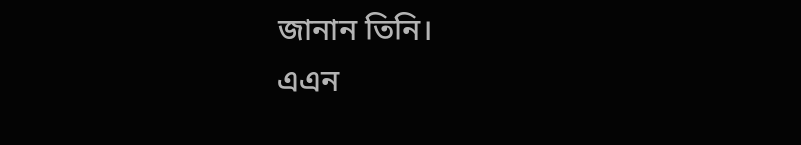জানান তিনি।
এএন